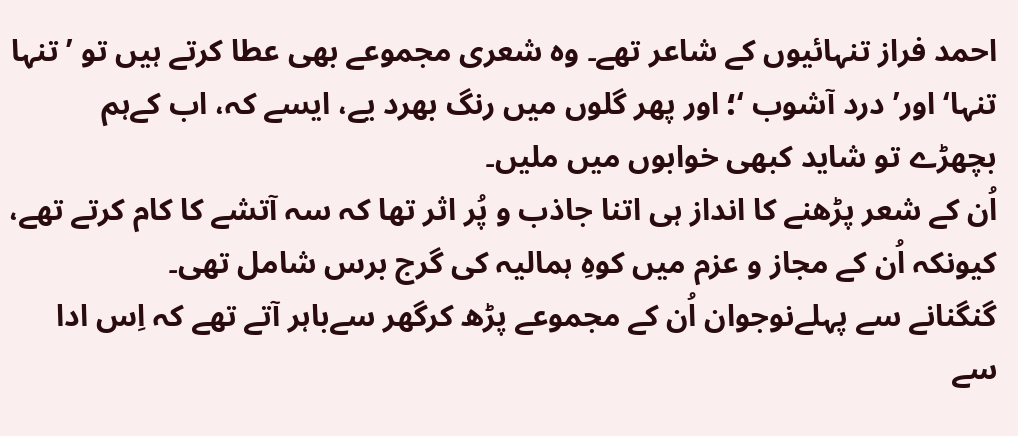احمد فراز تنہائیوں کے شاعر تھے۔ وہ شعری مجموعے بھی عطا کرتے ہیں تو ’تنہا تنہا‘ اور’ درد آشوب ‘؛ اور پھر گلوں میں رنگ بھرد یے، ایسے کہ، اب کےہم بچھڑے تو شاید کبھی خوابوں میں ملیں۔
اُن کے شعر پڑھنے کا انداز ہی اتنا جاذب و پُر اثر تھا کہ سہ آتشے کا کام کرتے تھے، کیونکہ اُن کے مجاز و عزم میں کوہِ ہمالیہ کی گرج برس شامل تھی۔
گنگنانے سے پہلےنوجوان اُن کے مجموعے پڑھ کرگھر سےباہر آتے تھے کہ اِس ادا سے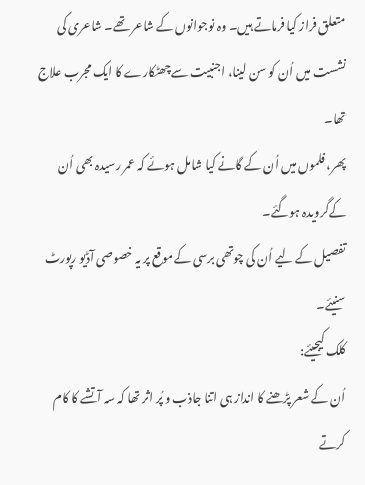متعلق فراز کیا فرماتے ہیں۔ وہ نوجوانوں کے شاعر تھے۔ شاعری کی نشست میں اُن کو سن لینا، اجنبیت سےچھٹکارے کا ایک مجرب علاج تھا۔
پھر، فلموں میں اُن کے گانے کیا شامل ہوئے کہ عمر رسیدہ بھی اُن کےگرویدہ ہوگئے۔
تفصیل کے لیے اُن کی چوتھی برسی کےموقع پر یہ خصوصی آڈیو رپورٹ سنیئے۔
کلک کیجیئے:
اُن کے شعر پڑھنے کا انداز ہی اتنا جاذب و پُر اثر تھا کہ سہ آتشے کا کام کرتے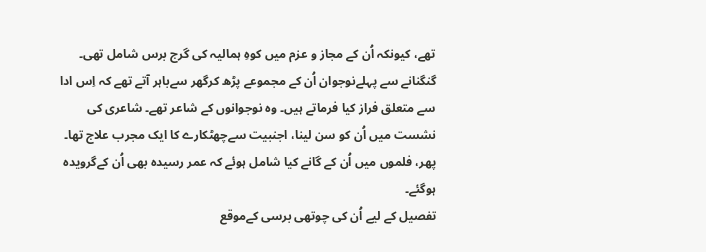تھے، کیونکہ اُن کے مجاز و عزم میں کوہِ ہمالیہ کی گرج برس شامل تھی۔
گنگنانے سے پہلےنوجوان اُن کے مجموعے پڑھ کرگھر سےباہر آتے تھے کہ اِس ادا سے متعلق فراز کیا فرماتے ہیں۔ وہ نوجوانوں کے شاعر تھے۔ شاعری کی نشست میں اُن کو سن لینا، اجنبیت سےچھٹکارے کا ایک مجرب علاج تھا۔
پھر، فلموں میں اُن کے گانے کیا شامل ہوئے کہ عمر رسیدہ بھی اُن کےگرویدہ ہوگئے۔
تفصیل کے لیے اُن کی چوتھی برسی کےموقع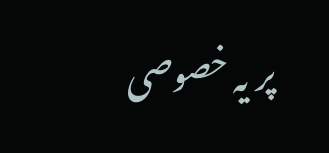پر یہ خصوصی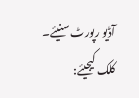آڈیو رپورٹ سنیئے۔
کلک کیجیئے: